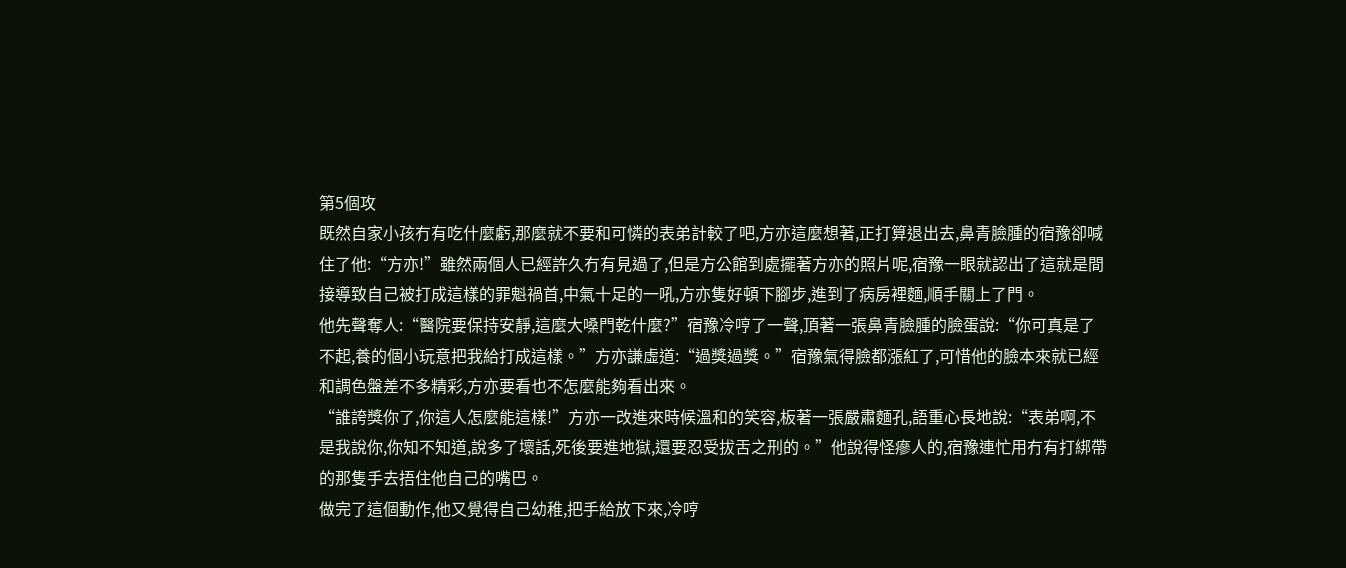第5個攻
既然自家小孩冇有吃什麼虧,那麼就不要和可憐的表弟計較了吧,方亦這麼想著,正打算退出去,鼻青臉腫的宿豫卻喊住了他:“方亦!”雖然兩個人已經許久冇有見過了,但是方公館到處擺著方亦的照片呢,宿豫一眼就認出了這就是間接導致自己被打成這樣的罪魁禍首,中氣十足的一吼,方亦隻好頓下腳步,進到了病房裡麵,順手關上了門。
他先聲奪人:“醫院要保持安靜,這麼大嗓門乾什麼?”宿豫冷哼了一聲,頂著一張鼻青臉腫的臉蛋說:“你可真是了不起,養的個小玩意把我給打成這樣。”方亦謙虛道:“過獎過獎。”宿豫氣得臉都漲紅了,可惜他的臉本來就已經和調色盤差不多精彩,方亦要看也不怎麼能夠看出來。
“誰誇獎你了,你這人怎麼能這樣!”方亦一改進來時候溫和的笑容,板著一張嚴肅麵孔,語重心長地說:“表弟啊,不是我說你,你知不知道,說多了壞話,死後要進地獄,還要忍受拔舌之刑的。”他說得怪瘮人的,宿豫連忙用冇有打綁帶的那隻手去捂住他自己的嘴巴。
做完了這個動作,他又覺得自己幼稚,把手給放下來,冷哼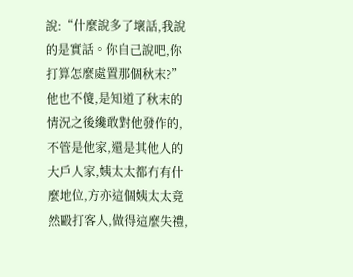說:“什麼說多了壞話,我說的是實話。你自己說吧,你打算怎麼處置那個秋末?”他也不傻,是知道了秋末的情況之後纔敢對他發作的,不管是他家,還是其他人的大戶人家,姨太太都冇有什麼地位,方亦這個姨太太竟然毆打客人,做得這麼失禮,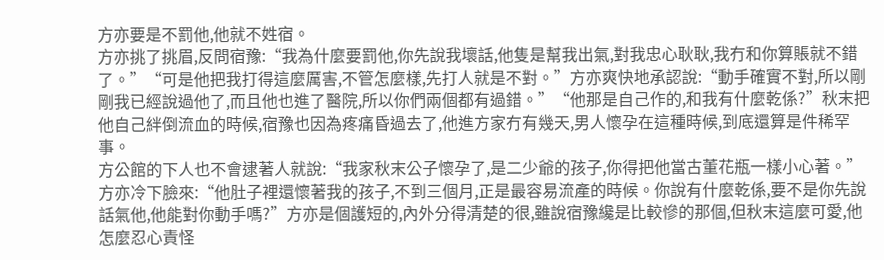方亦要是不罰他,他就不姓宿。
方亦挑了挑眉,反問宿豫:“我為什麼要罰他,你先說我壞話,他隻是幫我出氣,對我忠心耿耿,我冇和你算賬就不錯了。”“可是他把我打得這麼厲害,不管怎麼樣,先打人就是不對。”方亦爽快地承認說:“動手確實不對,所以剛剛我已經說過他了,而且他也進了醫院,所以你們兩個都有過錯。”“他那是自己作的,和我有什麼乾係?”秋末把他自己絆倒流血的時候,宿豫也因為疼痛昏過去了,他進方家冇有幾天,男人懷孕在這種時候,到底還算是件稀罕事。
方公館的下人也不會逮著人就說:“我家秋末公子懷孕了,是二少爺的孩子,你得把他當古董花瓶一樣小心著。”方亦冷下臉來:“他肚子裡還懷著我的孩子,不到三個月,正是最容易流產的時候。你說有什麼乾係,要不是你先說話氣他,他能對你動手嗎?”方亦是個護短的,內外分得清楚的很,雖說宿豫纔是比較慘的那個,但秋末這麼可愛,他怎麼忍心責怪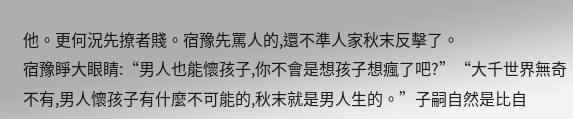他。更何況先撩者賤。宿豫先罵人的,還不準人家秋末反擊了。
宿豫睜大眼睛:“男人也能懷孩子,你不會是想孩子想瘋了吧?”“大千世界無奇不有,男人懷孩子有什麼不可能的,秋末就是男人生的。”子嗣自然是比自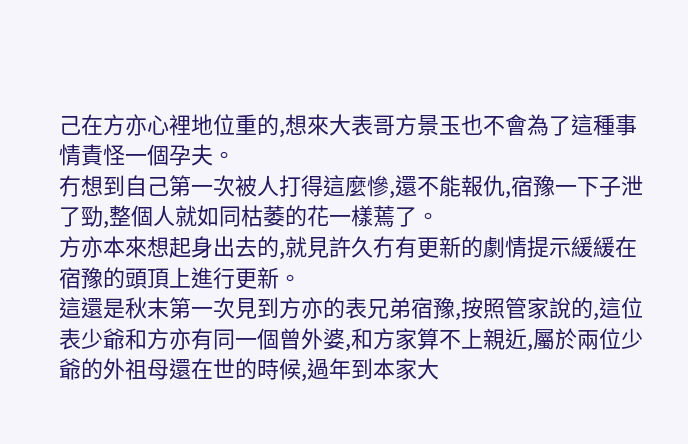己在方亦心裡地位重的,想來大表哥方景玉也不會為了這種事情責怪一個孕夫。
冇想到自己第一次被人打得這麼慘,還不能報仇,宿豫一下子泄了勁,整個人就如同枯萎的花一樣蔫了。
方亦本來想起身出去的,就見許久冇有更新的劇情提示緩緩在宿豫的頭頂上進行更新。
這還是秋末第一次見到方亦的表兄弟宿豫,按照管家說的,這位表少爺和方亦有同一個曾外婆,和方家算不上親近,屬於兩位少爺的外祖母還在世的時候,過年到本家大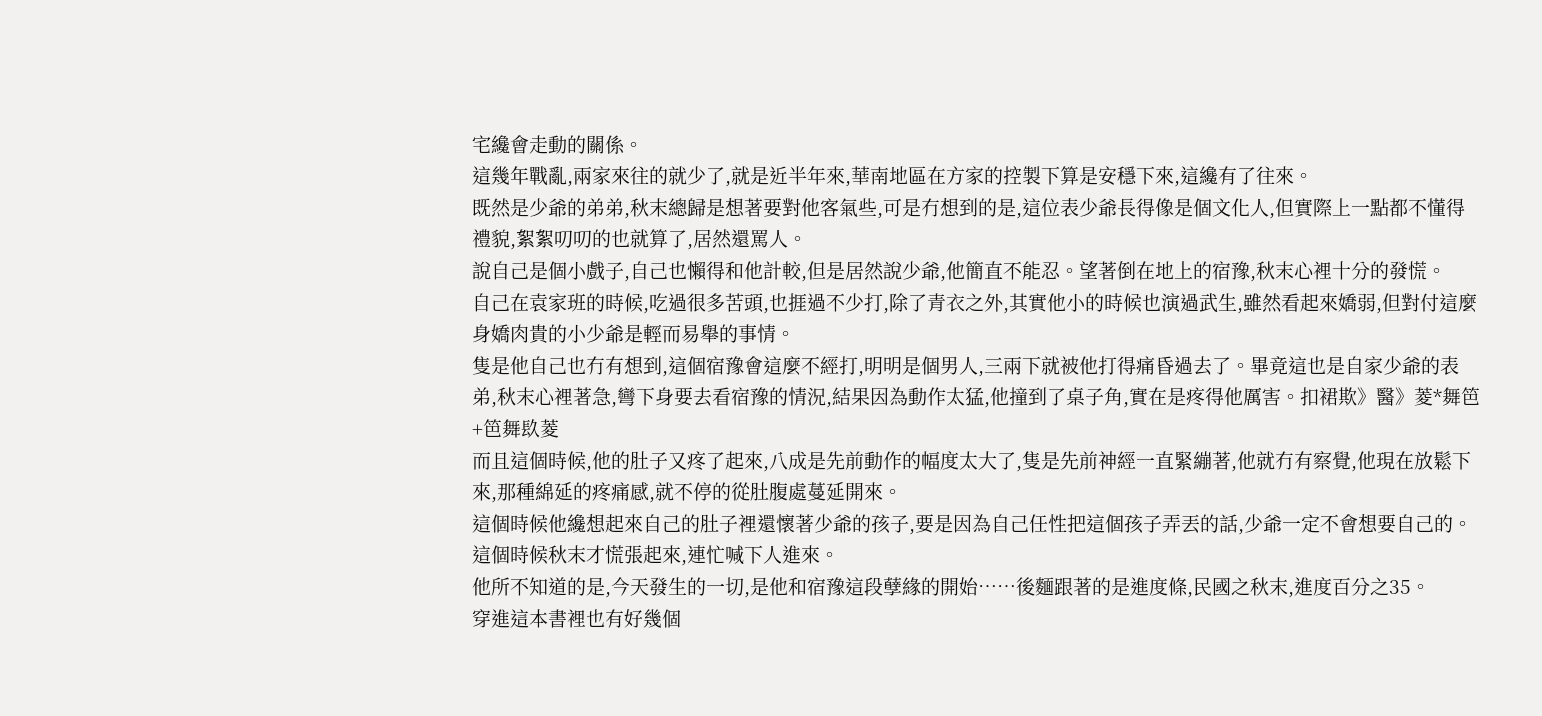宅纔會走動的關係。
這幾年戰亂,兩家來往的就少了,就是近半年來,華南地區在方家的控製下算是安穩下來,這纔有了往來。
既然是少爺的弟弟,秋末總歸是想著要對他客氣些,可是冇想到的是,這位表少爺長得像是個文化人,但實際上一點都不懂得禮貌,絮絮叨叨的也就算了,居然還罵人。
說自己是個小戲子,自己也懶得和他計較,但是居然說少爺,他簡直不能忍。望著倒在地上的宿豫,秋末心裡十分的發慌。
自己在袁家班的時候,吃過很多苦頭,也捱過不少打,除了青衣之外,其實他小的時候也演過武生,雖然看起來嬌弱,但對付這麼身嬌肉貴的小少爺是輕而易舉的事情。
隻是他自己也冇有想到,這個宿豫會這麼不經打,明明是個男人,三兩下就被他打得痛昏過去了。畢竟這也是自家少爺的表弟,秋末心裡著急,彎下身要去看宿豫的情況,結果因為動作太猛,他撞到了桌子角,實在是疼得他厲害。扣裙欺》醫》菱*舞笆+笆舞镹菱
而且這個時候,他的肚子又疼了起來,八成是先前動作的幅度太大了,隻是先前神經一直緊繃著,他就冇有察覺,他現在放鬆下來,那種綿延的疼痛感,就不停的從肚腹處蔓延開來。
這個時候他纔想起來自己的肚子裡還懷著少爺的孩子,要是因為自己任性把這個孩子弄丟的話,少爺一定不會想要自己的。這個時候秋末才慌張起來,連忙喊下人進來。
他所不知道的是,今天發生的一切,是他和宿豫這段孽緣的開始……後麵跟著的是進度條,民國之秋末,進度百分之35。
穿進這本書裡也有好幾個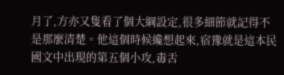月了,方亦又隻看了個大綱設定,很多細節就記得不是那麼清楚。他這個時候纔想起來,宿豫就是這本民國文中出現的第五個小攻,毒舌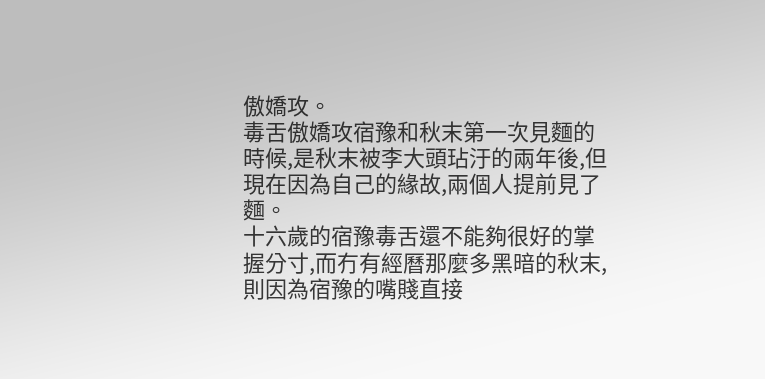傲嬌攻。
毒舌傲嬌攻宿豫和秋末第一次見麵的時候,是秋末被李大頭玷汙的兩年後,但現在因為自己的緣故,兩個人提前見了麵。
十六歲的宿豫毒舌還不能夠很好的掌握分寸,而冇有經曆那麼多黑暗的秋末,則因為宿豫的嘴賤直接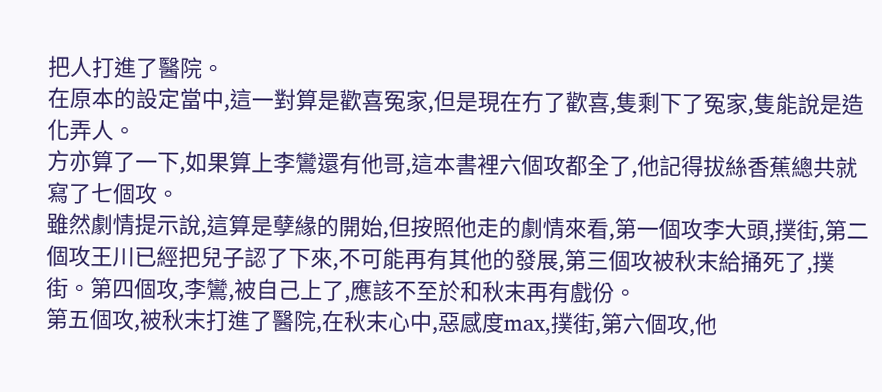把人打進了醫院。
在原本的設定當中,這一對算是歡喜冤家,但是現在冇了歡喜,隻剩下了冤家,隻能說是造化弄人。
方亦算了一下,如果算上李鸞還有他哥,這本書裡六個攻都全了,他記得拔絲香蕉總共就寫了七個攻。
雖然劇情提示說,這算是孽緣的開始,但按照他走的劇情來看,第一個攻李大頭,撲街,第二個攻王川已經把兒子認了下來,不可能再有其他的發展,第三個攻被秋末給捅死了,撲街。第四個攻,李鸞,被自己上了,應該不至於和秋末再有戲份。
第五個攻,被秋末打進了醫院,在秋末心中,惡感度max,撲街,第六個攻,他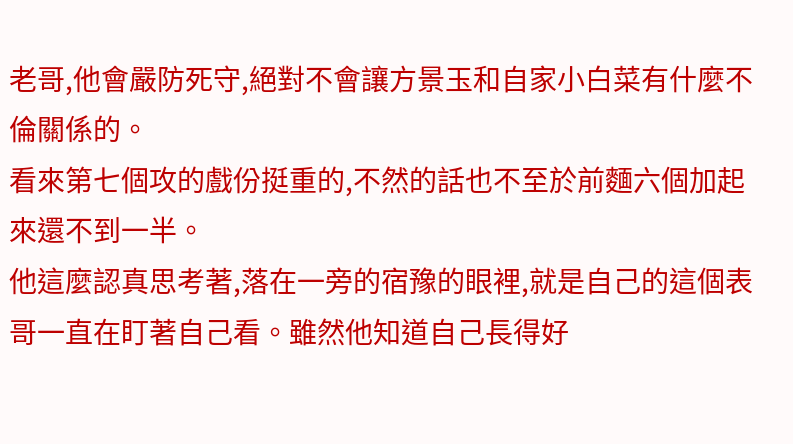老哥,他會嚴防死守,絕對不會讓方景玉和自家小白菜有什麼不倫關係的。
看來第七個攻的戲份挺重的,不然的話也不至於前麵六個加起來還不到一半。
他這麼認真思考著,落在一旁的宿豫的眼裡,就是自己的這個表哥一直在盯著自己看。雖然他知道自己長得好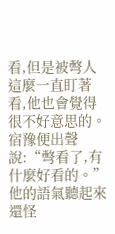看,但是被彆人這麼一直盯著看,他也會覺得很不好意思的。
宿豫便出聲說:“彆看了,有什麼好看的。”他的語氣聽起來還怪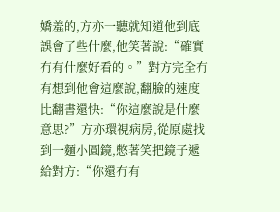嬌羞的,方亦一聽就知道他到底誤會了些什麼,他笑著說:“確實冇有什麼好看的。”對方完全冇有想到他會這麼說,翻臉的速度比翻書還快:“你這麼說是什麼意思?”方亦環視病房,從原處找到一麵小圓鏡,憋著笑把鏡子遞給對方:“你還冇有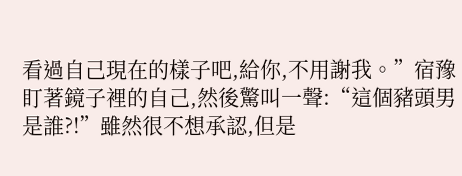看過自己現在的樣子吧,給你,不用謝我。”宿豫盯著鏡子裡的自己,然後驚叫一聲:“這個豬頭男是誰?!”雖然很不想承認,但是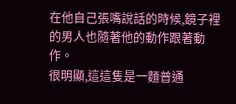在他自己張嘴說話的時候,鏡子裡的男人也隨著他的動作跟著動作。
很明顯,這這隻是一麵普通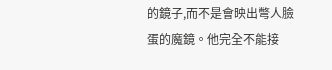的鏡子,而不是會映出彆人臉蛋的魔鏡。他完全不能接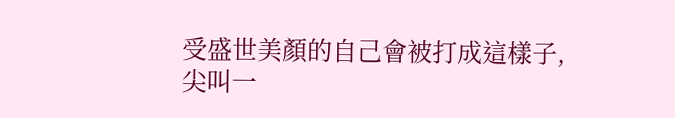受盛世美顏的自己會被打成這樣子,尖叫一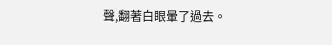聲,翻著白眼暈了過去。